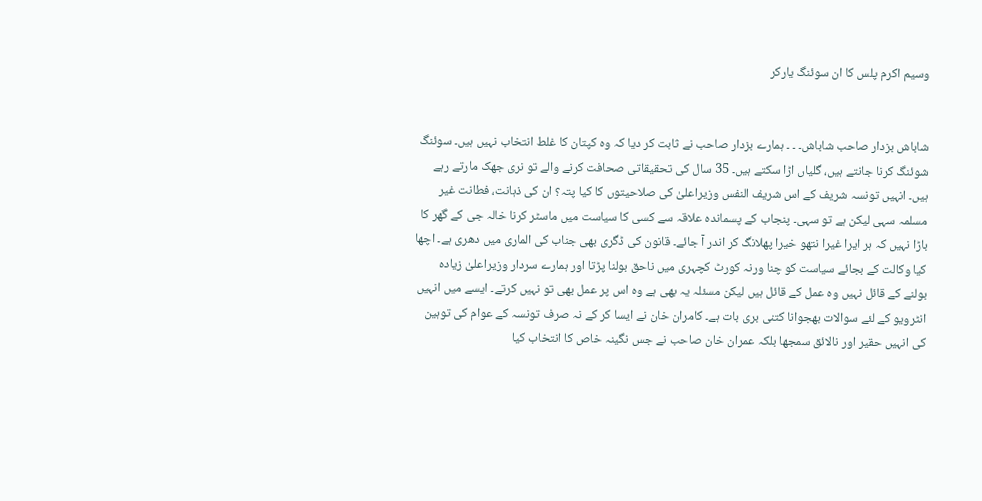وسیم اکرم پلس کا ان سوئنگ یارکر


شاباش بزدار صاحب شاباش۔ ۔ ۔ ہمارے بزدار صاحب نے ثابت کر دیا کہ وہ کپتان کا غلط انتخاب نہیں ہیں۔ سوئنگ شوئنگ کرنا جانتے ہیں، گلیاں اڑا سکتے ہیں۔ 35 سال کی تحقیقاتی صحافت کرنے والے تو نری جھک مارتے رہے ہیں۔ انہیں تونسہ شریف کے اس شریف النفس وزیراعلیٰ کی صلاحیتوں کا کیا پتہ؟ ان کی ذہانت، فطانت غیر مسلمہ سہی لیکن ہے تو سہی۔ پنجاب کے پسماندہ علاقہ سے کسی کا سیاست میں ماسٹر کرنا خالہ جی کے گھر کا باڑا نہیں کہ ہر ایرا غیرا نتھو خیرا پھلانگ کر اندر آ جائے۔ قانون کی ڈگری بھی جناب کی الماری میں دھری ہے۔ اچھا کیا وکالت کے بجائے سیاست کو چنا ورنہ کورٹ کچہری میں ناحق بولنا پڑتا اور ہمارے سردار وزیراعلیٰ زیادہ بولنے کے قائل نہیں وہ عمل کے قائل ہیں لیکن مسئلہ یہ بھی ہے وہ اس پر عمل بھی تو نہیں کرتے۔ ایسے میں انہیں انٹرویو کے لئے سوالات بھجوانا کتنی بری بات ہے۔ کامران خان نے ایسا کر کے نہ صرف تونسہ کے عوام کی توہین کی انہیں حقیر اور نالائق سمجھا بلکہ عمران خان صاحب نے جس نگینہ خاص کا انتخاب کیا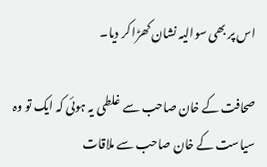اس پر بھی سوالیہ نشان کھڑا کر دیا۔

صحافت کے خان صاحب سے غلطی یہ ہوئی کہ ایک تو وہ سیاست کے خان صاحب سے ملاقات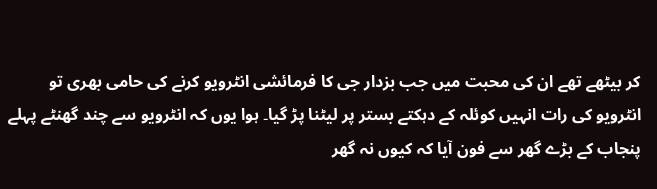کر بیٹھے تھے ان کی محبت میں جب بزدار جی کا فرمائشی انٹرویو کرنے کی حامی بھری تو انٹرویو کی رات انہیں کوئلہ کے دہکتے بستر پر لیٹنا پڑ گیا۔ ہوا یوں کہ انٹرویو سے چند گھنٹے پہلے پنجاب کے بڑے گھر سے فون آیا کہ کیوں نہ گھر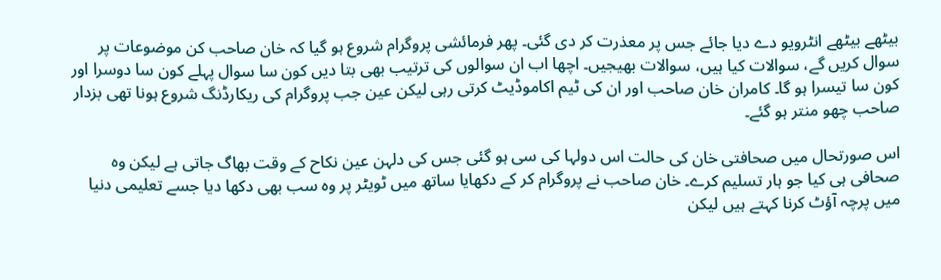بیٹھے بیٹھے انٹرویو دے دیا جائے جس پر معذرت کر دی گئی۔ پھر فرمائشی پروگرام شروع ہو گیا کہ خان صاحب کن موضوعات پر سوال کریں گے، سوالات کیا ہیں، سوالات بھیجیں۔ اچھا اب ان سوالوں کی ترتیب بھی بتا دیں کون سا سوال پہلے کون سا دوسرا اور کون سا تیسرا ہو گا۔ کامران خان صاحب اور ان کی ٹیم اکاموڈیٹ کرتی رہی لیکن عین جب پروگرام کی ریکارڈنگ شروع ہونا تھی بزدار صاحب چھو منتر ہو گئے۔

اس صورتحال میں صحافتی خان کی حالت اس دولہا کی سی ہو گئی جس کی دلہن عین نکاح کے وقت بھاگ جاتی ہے لیکن وہ صحافی ہی کیا جو ہار تسلیم کرے۔ خان صاحب نے پروگرام کر کے دکھایا ساتھ میں ٹویٹر پر وہ سب بھی دکھا دیا جسے تعلیمی دنیا میں پرچہ آؤٹ کرنا کہتے ہیں لیکن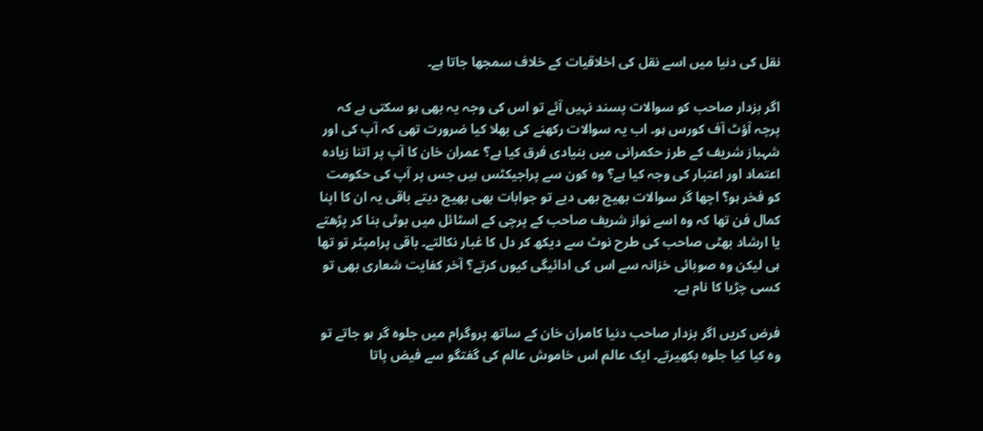نقل کی دنیا میں اسے نقل کی اخلاقیات کے خلاف سمجھا جاتا ہے۔

اگر بزدار صاحب کو سوالات پسند نہیں آئے تو اس کی وجہ یہ بھی ہو سکتی ہے کہ پرچہ آؤٹ آف کورس ہو۔ اب یہ سوالات رکھنے کی بھلا کیا ضرورت تھی کہ آپ کی اور شہباز شریف کے طرز حکمرانی میں بنیادی فرق کیا ہے؟ عمران خان کا آپ پر اتنا زیادہ اعتماد اور اعتبار کی وجہ کیا ہے؟ وہ کون سے پراجیکٹس ہیں جس پر آپ کی حکومت کو فخر ہو؟ اچھا گر سوالات بھیج بھی دیے تو جوابات بھی بھیج دیتے باقی یہ ان کا اپنا کمال فن تھا کہ وہ اسے نواز شریف صاحب کے پرچی کے اسٹائل میں بوٹی بنا کر پڑھتے یا ارشاد بھٹی صاحب کی طرح نوٹ سے دیکھ کر دل کا غبار نکالتے۔ باقی پرامپٹر تو تھا ہی لیکن وہ صوبائی خزانہ سے اس کی ادائیگی کیوں کرتے؟ آخر کفایت شعاری بھی تو کسی چڑیا کا نام ہے۔

فرض کریں اگر بزدار صاحب دنیا کامران خان کے ساتھ پروگرام میں جلوہ گر ہو جاتے تو وہ کیا کیا جلوہ بکھیرتے۔ ایک عالم اس خاموش عالم کی گفتگو سے فیض پاتا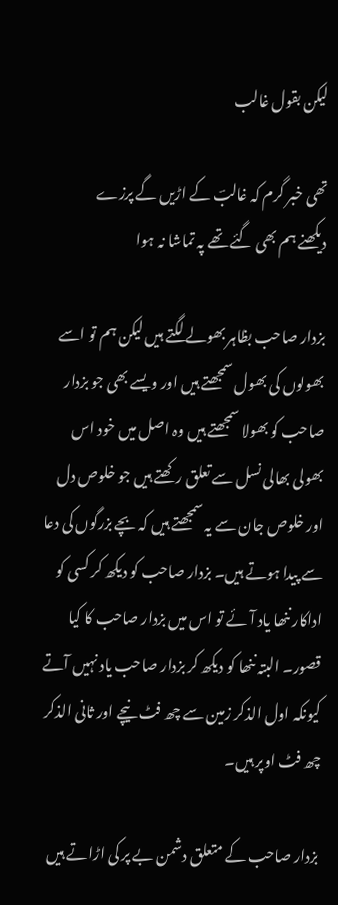لیکن بقول غالب

تھی خبر گرم کہ غالبؔ کے اڑیں گے پرزے
دیکھنے ہم بھی گئے تھے پہ تماشا نہ ہوا

بزدار صاحب بظاہر بھولے لگتے ہیں لیکن ہم تو اسے بھولوں کی بھول سمجھتے ہیں اور ویسے بھی جو بزدار صاحب کو بھولا سمجھتے ہیں وہ اصل میں خود اس بھولی بھالی نسل سے تعلق رکھتے ہیں جو خلوص دل اور خلوص جان سے یہ سمجھتے ہیں کہ بچے بزرگوں کی دعا سے پیدا ہوتے ہیں۔ بزدار صاحب کو دیکھ کر کسی کو اداکار ننھا یاد آئے تو اس میں بزدار صاحب کا کیا قصور۔ البتہ ننھا کو دیکھ کر بزدار صاحب یاد نہیں آتے کیونکہ اول الذکر زمین سے چھ فٹ نیچے اور ثانی الذکر چھ فٹ اوپر ہیں۔

بزدار صاحب کے متعلق دشمن بے پر کی اڑاتے ہیں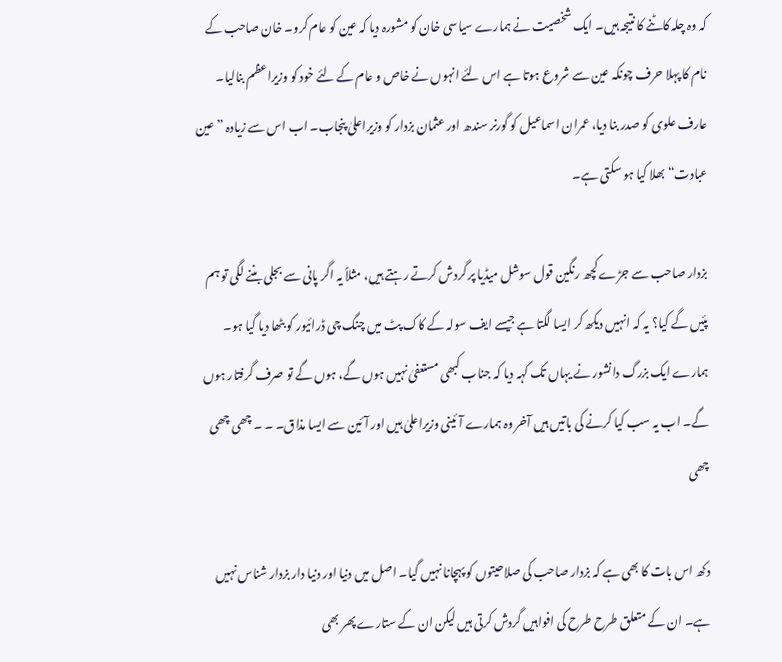کہ وہ چلہ کاٹنے کا نتیجہ ہیں۔ ایک شخصیت نے ہمارے سیاسی خان کو مشورہ دیا کہ عین کو عام کرو۔ خان صاحب کے نام کا پہلا حرف چونکہ عین سے شروع ہوتا ہے اس لئے انہوں نے خاص و عام کے لئے خود کو وزیراعظم بنالیا۔ عارف علوی کو صدر بنا دیا، عمران اسماعیل کو گورنر سندھ اور عثمان بزدار کو وزیراعلیٰ پنجاب۔ اب اس سے زیادہ ”عین عبادت“ بھلا کیا ہو سکتی ہے۔

بزدار صاحب سے جڑے کچھ رنگین قول سوشل میڈیا پر گردش کرتے رہتے ہیں، مثلاً یہ اگر پانی سے بجلی بننے لگی تو ہم پئیں گے کیا؟ یہ کہ انہیں دیکھ کر ایسا لگتا ہے جیسے ایف سولہ کے کاک پٹ میں چنگ چی ڈرائیور کو بٹھا دیا گیا ہو۔ ہمارے ایک بزرگ دانشور نے یہاں تک کہہ دیا کہ جناب کبھی مستعفیٰ نہیں ہوں گے، ہوں گے تو صرف گرفتار ہوں گے۔ اب یہ سب کیا کرنے کی باتیں ہیں آخر وہ ہمارے آئینی وزیراعلیٰ ہیں اور آئین سے ایسا مذاق۔ ۔ ۔ چھی چھی چھی

دکھ اس بات کا بھی ہے کہ بزدار صاحب کی صلاحیتوں کو پہچانا نہیں گیا۔ اصل میں دنیا اور دنیا دار بزدار شناس نہیں ہے۔ ان کے متعلق طرح طرح کی افواہیں گردش کرتی ہیں لیکن ان کے ستارے پھر بھی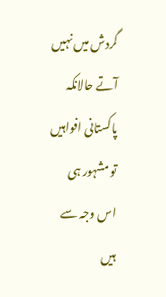گردش میں نہیں آتے حالانکہ پاکستانی افواہیں تو مشہور ہی اس وجہ سے ہیں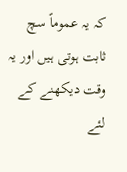کہ یہ عموماً سچ ثابت ہوتی ہیں اور یہ وقت دیکھنے کے لئے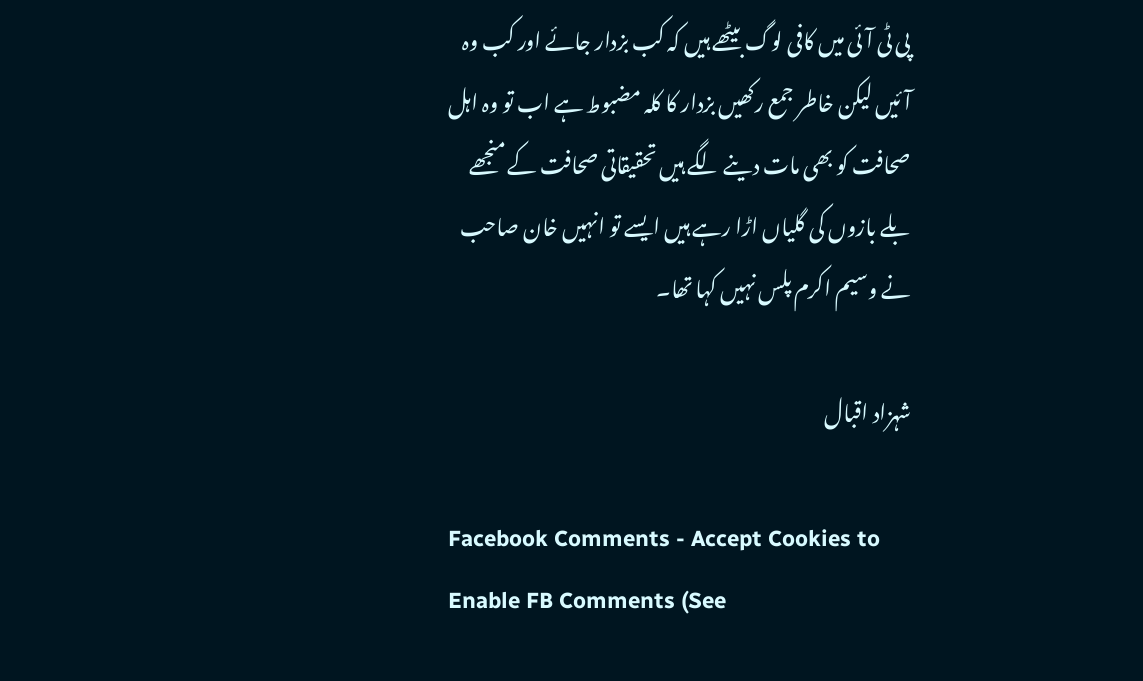پی ٹی آئی میں کافی لوگ بیٹھے ہیں کہ کب بزدار جائے اور کب وہ آئیں لیکن خاطر جمع رکھیں بزدار کا کلہ مضبوط ہے اب تو وہ اہل صحافت کو بھی مات دینے لگے ہیں تحقیقاتی صحافت کے منجھے بلے بازوں کی گلیاں اڑا رہے ہیں ایسے تو انہیں خان صاحب نے وسیم اکرم پلس نہیں کہا تھا۔

شہزاد اقبال

Facebook Comments - Accept Cookies to Enable FB Comments (See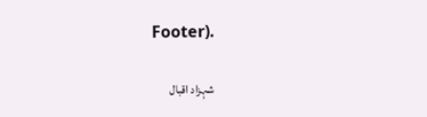Footer).

شہزاد اقبال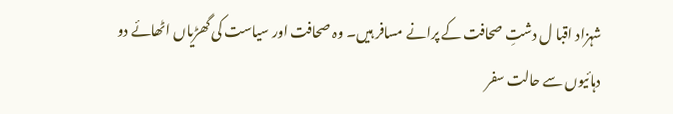شہزاد اقبا ل دشتِ صحافت کے پرانے مسافر ہیں۔ وہ صحافت اور سیاست کی گھڑیاں اٹھائے دو دہائیوں سے حالت سفر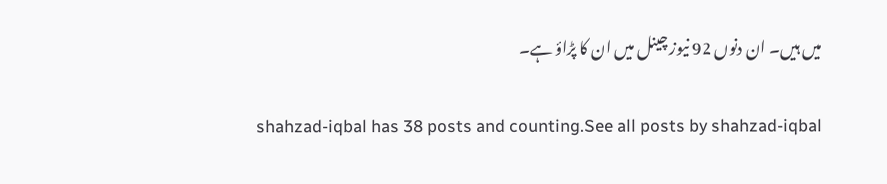میں ہیں۔ ان دنوں 92 نیوز چینل میں ان کا پڑاؤ ہے۔

shahzad-iqbal has 38 posts and counting.See all posts by shahzad-iqbal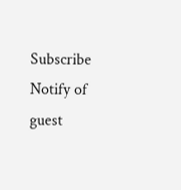Subscribe
Notify of
guest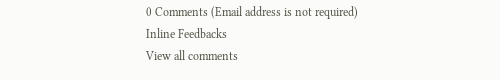0 Comments (Email address is not required)
Inline Feedbacks
View all comments